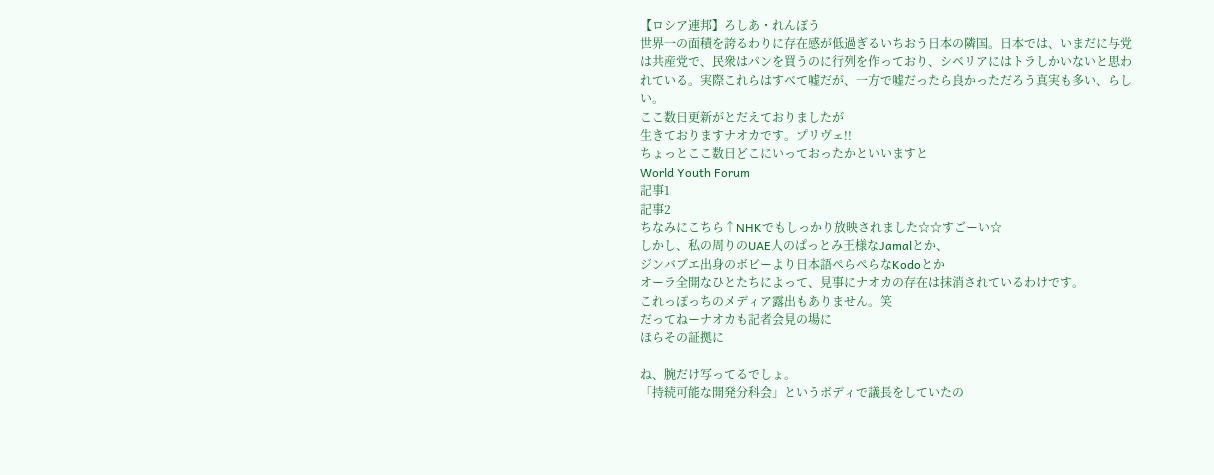【ロシア連邦】ろしあ・れんぽう
世界一の面積を誇るわりに存在感が低過ぎるいちおう日本の隣国。日本では、いまだに与党は共産党で、民衆はパンを買うのに行列を作っており、シベリアにはトラしかいないと思われている。実際これらはすべて嘘だが、一方で嘘だったら良かっただろう真実も多い、らしい。
ここ数日更新がとだえておりましたが
生きておりますナオカです。プリヴェ!!
ちょっとここ数日どこにいっておったかといいますと
World Youth Forum
記事1
記事2
ちなみにこちら↑NHKでもしっかり放映されました☆☆すごーい☆
しかし、私の周りのUAE人のぱっとみ王様なJamalとか、
ジンバブエ出身のボビーより日本語ぺらぺらなKodoとか
オーラ全開なひとたちによって、見事にナオカの存在は抹消されているわけです。
これっぽっちのメディア露出もありません。笑
だってねーナオカも記者会見の場に
ほらその証拠に

ね、腕だけ写ってるでしょ。
「持続可能な開発分科会」というボディで議長をしていたの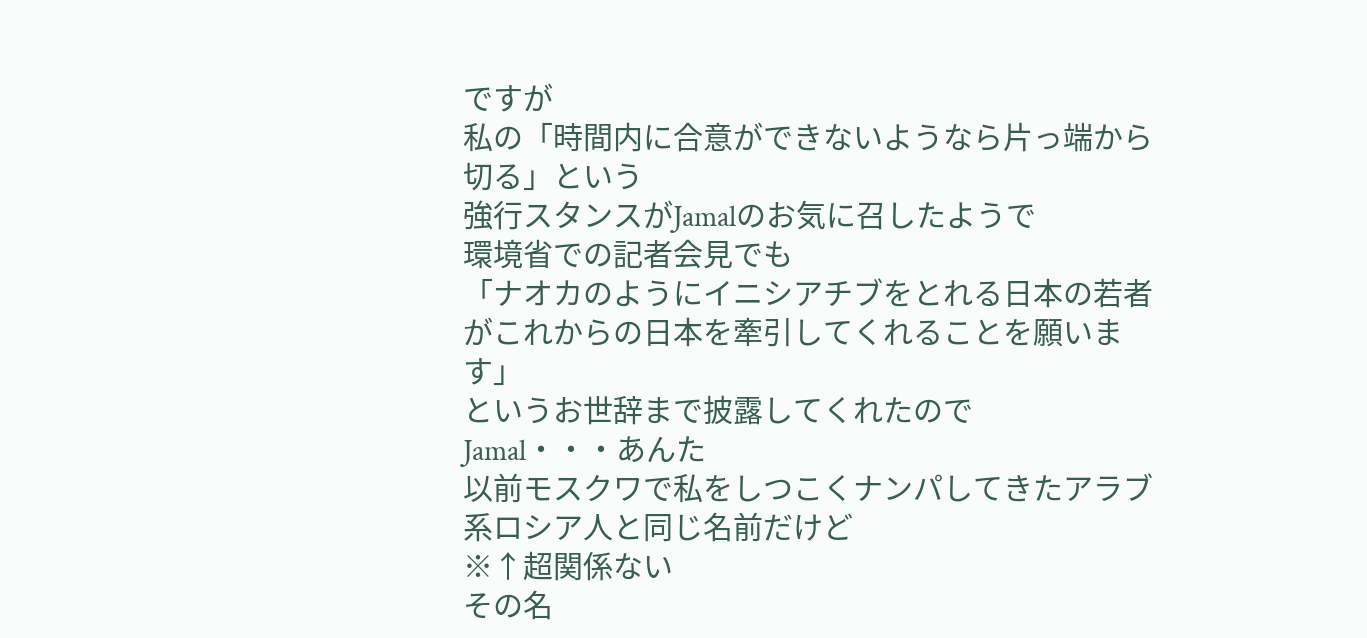ですが
私の「時間内に合意ができないようなら片っ端から切る」という
強行スタンスがJamalのお気に召したようで
環境省での記者会見でも
「ナオカのようにイニシアチブをとれる日本の若者がこれからの日本を牽引してくれることを願います」
というお世辞まで披露してくれたので
Jamal・・・あんた
以前モスクワで私をしつこくナンパしてきたアラブ系ロシア人と同じ名前だけど
※↑超関係ない
その名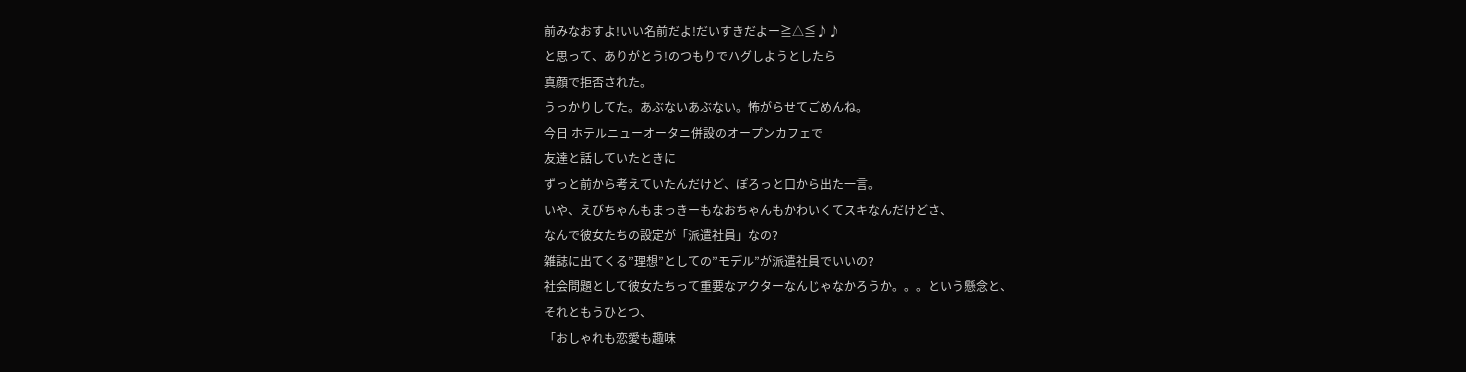前みなおすよ!いい名前だよ!だいすきだよー≧△≦♪♪
と思って、ありがとう!のつもりでハグしようとしたら
真顔で拒否された。
うっかりしてた。あぶないあぶない。怖がらせてごめんね。
今日 ホテルニューオータニ併設のオープンカフェで
友達と話していたときに
ずっと前から考えていたんだけど、ぽろっと口から出た一言。
いや、えびちゃんもまっきーもなおちゃんもかわいくてスキなんだけどさ、
なんで彼女たちの設定が「派遣社員」なの?
雑誌に出てくる”理想”としての”モデル”が派遣社員でいいの?
社会問題として彼女たちって重要なアクターなんじゃなかろうか。。。という懸念と、
それともうひとつ、
「おしゃれも恋愛も趣味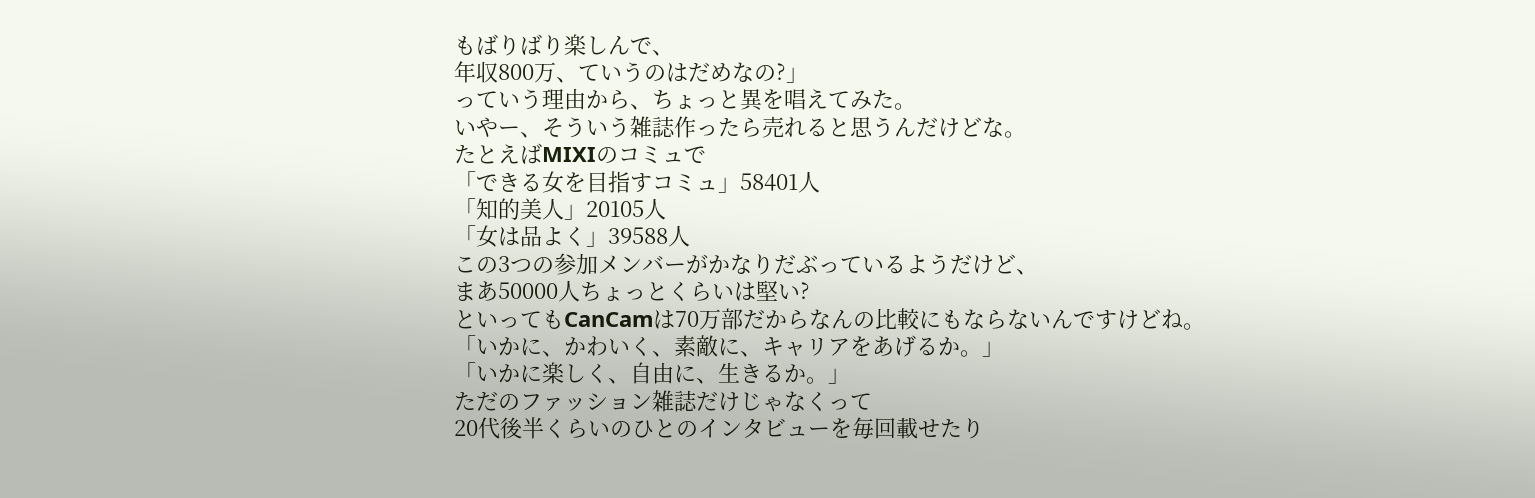もばりばり楽しんで、
年収800万、ていうのはだめなの?」
っていう理由から、ちょっと異を唱えてみた。
いやー、そういう雑誌作ったら売れると思うんだけどな。
たとえばMIXIのコミュで
「できる女を目指すコミュ」58401人
「知的美人」20105人
「女は品よく」39588人
この3つの参加メンバーがかなりだぶっているようだけど、
まあ50000人ちょっとくらいは堅い?
といってもCanCamは70万部だからなんの比較にもならないんですけどね。
「いかに、かわいく、素敵に、キャリアをあげるか。」
「いかに楽しく、自由に、生きるか。」
ただのファッション雑誌だけじゃなくって
20代後半くらいのひとのインタビューを毎回載せたり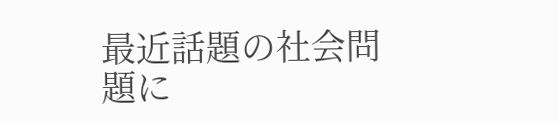最近話題の社会問題に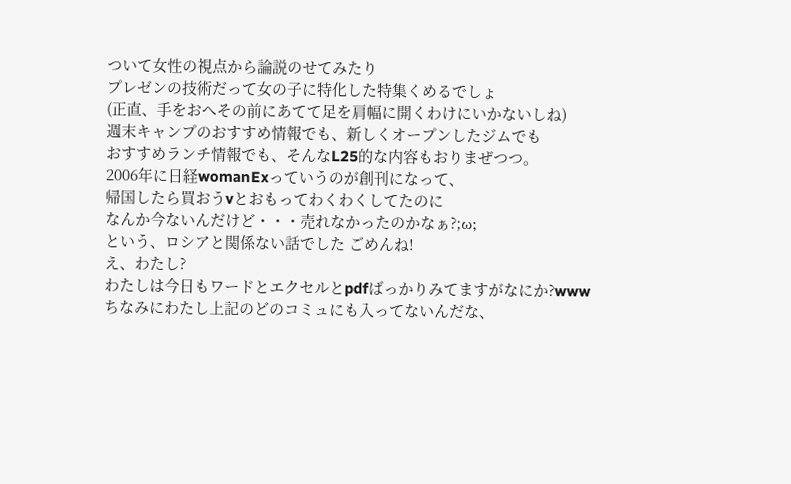ついて女性の視点から論説のせてみたり
プレゼンの技術だって女の子に特化した特集くめるでしょ
(正直、手をおへその前にあてて足を肩幅に開くわけにいかないしね)
週末キャンプのおすすめ情報でも、新しくオープンしたジムでも
おすすめランチ情報でも、そんなL25的な内容もおりまぜつつ。
2006年に日経womanExっていうのが創刊になって、
帰国したら買おうvとおもってわくわくしてたのに
なんか今ないんだけど・・・売れなかったのかなぁ?;ω;
という、ロシアと関係ない話でした ごめんね!
え、わたし?
わたしは今日もワードとエクセルとpdfばっかりみてますがなにか?www
ちなみにわたし上記のどのコミュにも入ってないんだな、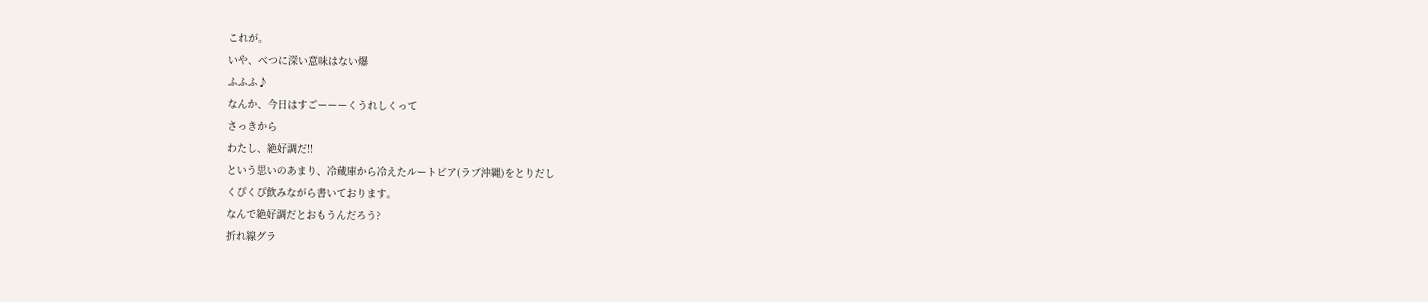これが。
いや、べつに深い意味はない爆
ふふふ♪
なんか、今日はすごーーーくうれしくって
さっきから
わたし、絶好調だ!!
という思いのあまり、冷蔵庫から冷えたルートビア(ラブ沖縄)をとりだし
くぴくぴ飲みながら書いております。
なんで絶好調だとおもうんだろう?
折れ線グラ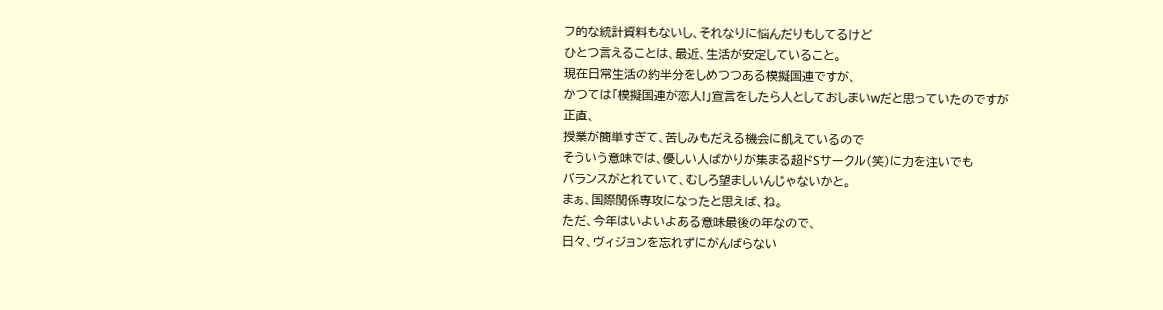フ的な統計資料もないし、それなりに悩んだりもしてるけど
ひとつ言えることは、最近、生活が安定していること。
現在日常生活の約半分をしめつつある模擬国連ですが、
かつては「模擬国連が恋人!」宣言をしたら人としておしまいwだと思っていたのですが
正直、
授業が簡単すぎて、苦しみもだえる機会に飢えているので
そういう意味では、優しい人ばかりが集まる超ドSサークル(笑)に力を注いでも
バランスがとれていて、むしろ望ましいんじゃないかと。
まぁ、国際関係専攻になったと思えば、ね。
ただ、今年はいよいよある意味最後の年なので、
日々、ヴィジョンを忘れずにがんばらない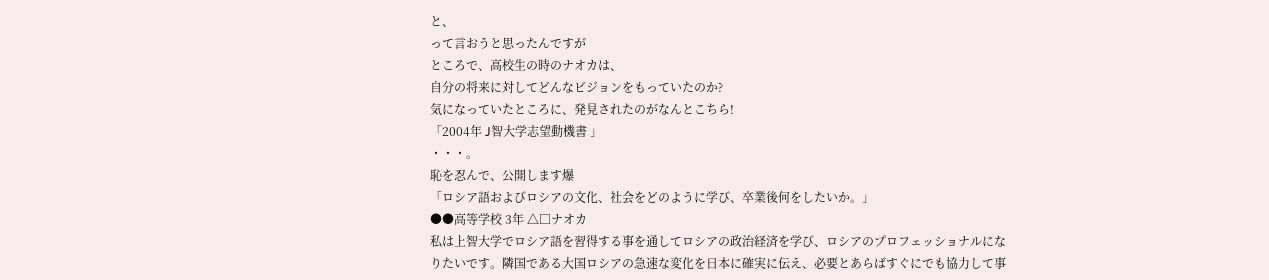と、
って言おうと思ったんですが
ところで、高校生の時のナオカは、
自分の将来に対してどんなビジョンをもっていたのか?
気になっていたところに、発見されたのがなんとこちら!
「2004年 J智大学志望動機書 」
・・・。
恥を忍んで、公開します爆
「ロシア語およびロシアの文化、社会をどのように学び、卒業後何をしたいか。」
●●高等学校 3年 △□ナオカ
私は上智大学でロシア語を習得する事を通してロシアの政治経済を学び、ロシアのプロフェッショナルになりたいです。隣国である大国ロシアの急速な変化を日本に確実に伝え、必要とあらばすぐにでも協力して事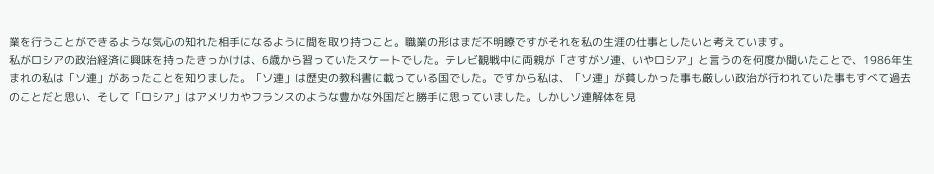業を行うことができるような気心の知れた相手になるように間を取り持つこと。職業の形はまだ不明瞭ですがそれを私の生涯の仕事としたいと考えています。
私がロシアの政治経済に興味を持ったきっかけは、6歳から習っていたスケートでした。テレビ観戦中に両親が「さすがソ連、いやロシア」と言うのを何度か聞いたことで、1986年生まれの私は「ソ連」があったことを知りました。「ソ連」は歴史の教科書に載っている国でした。ですから私は、「ソ連」が貧しかった事も厳しい政治が行われていた事もすべて過去のことだと思い、そして「ロシア」はアメリカやフランスのような豊かな外国だと勝手に思っていました。しかしソ連解体を見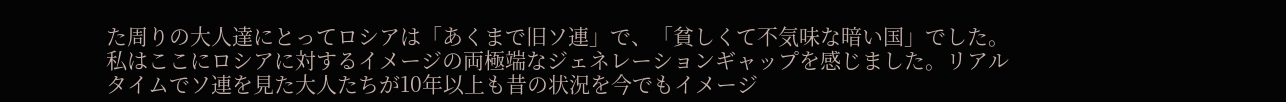た周りの大人達にとってロシアは「あくまで旧ソ連」で、「貧しくて不気味な暗い国」でした。私はここにロシアに対するイメージの両極端なジェネレーションギャップを感じました。リアルタイムでソ連を見た大人たちが10年以上も昔の状況を今でもイメージ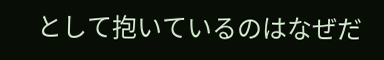として抱いているのはなぜだ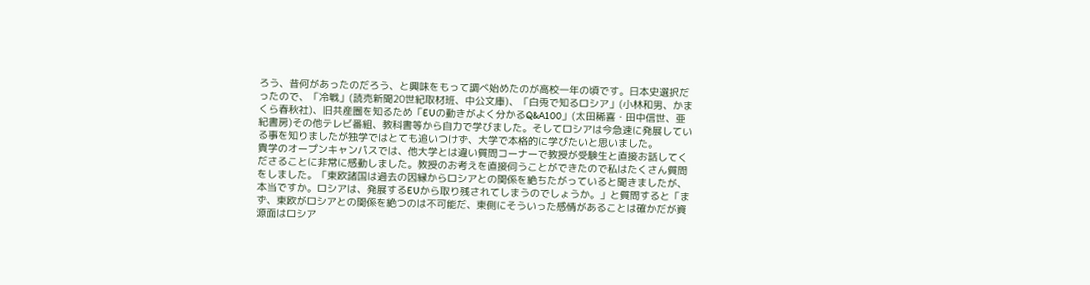ろう、昔何があったのだろう、と興味をもって調べ始めたのが高校一年の頃です。日本史選択だったので、「冷戦」(読売新聞20世紀取材班、中公文庫)、「白兎で知るロシア」(小林和男、かまくら春秋社)、旧共産圏を知るため「EUの動きがよく分かるQ&A100」(太田稀喜・田中信世、亜紀書房)その他テレビ番組、教科書等から自力で学びました。そしてロシアは今急速に発展している事を知りましたが独学ではとても追いつけず、大学で本格的に学びたいと思いました。
貴学のオープンキャンパスでは、他大学とは違い質問コーナーで教授が受験生と直接お話してくださることに非常に感動しました。教授のお考えを直接伺うことができたので私はたくさん質問をしました。「東欧諸国は過去の因縁からロシアとの関係を絶ちたがっていると聞きましたが、本当ですか。ロシアは、発展するEUから取り残されてしまうのでしょうか。」と質問すると「まず、東欧がロシアとの関係を絶つのは不可能だ、東側にそういった感情があることは確かだが資源面はロシア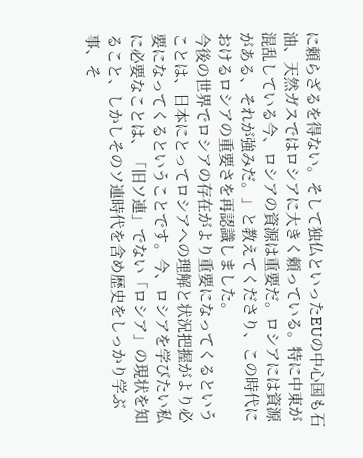に頼らざるを得ない。そして独仏といったEUの中心国も石油、天然ガスではロシアに大きく頼っている。特に中東が混乱している今、ロシアの資源は重要だ。ロシアには資源がある、それが強みだ。」と教えてくださり、この時代におけるロシアの重要さを再認識しました。
今後の世界でロシアの存在がより重要になってくるということは、日本にとってロシアへの理解と状況把握がより必要になってくるということです。今、ロシアを学びたい私に必要なことは、「旧ソ連」でない「ロシア」の現状を知ること、しかしそのソ連時代を含め歴史をしっかり学ぶ事、そ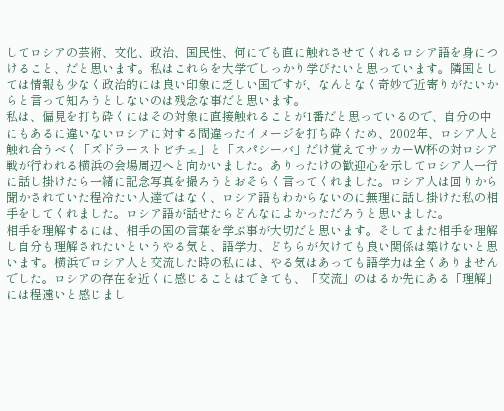してロシアの芸術、文化、政治、国民性、何にでも直に触れさせてくれるロシア語を身につけること、だと思います。私はこれらを大学でしっかり学びたいと思っています。隣国としては情報も少なく政治的には良い印象に乏しい国ですが、なんとなく奇妙で近寄りがたいからと言って知ろうとしないのは残念な事だと思います。
私は、偏見を打ち砕くにはその対象に直接触れることが1番だと思っているので、自分の中にもあるに違いないロシアに対する間違ったイメージを打ち砕くため、2002年、ロシア人と触れ合うべく「ズドラーストビチェ」と「スパシーバ」だけ覚えてサッカーW杯の対ロシア戦が行われる横浜の会場周辺へと向かいました。ありったけの歓迎心を示してロシア人一行に話し掛けたら一緒に記念写真を撮ろうとおそらく言ってくれました。ロシア人は回りから聞かされていた程冷たい人達ではなく、ロシア語もわからないのに無理に話し掛けた私の相手をしてくれました。ロシア語が話せたらどんなによかっただろうと思いました。
相手を理解するには、相手の国の言葉を学ぶ事が大切だと思います。そしてまた相手を理解し自分も理解されたいというやる気と、語学力、どちらが欠けても良い関係は築けないと思います。横浜でロシア人と交流した時の私には、やる気はあっても語学力は全くありませんでした。ロシアの存在を近くに感じることはできても、「交流」のはるか先にある「理解」には程遠いと感じまし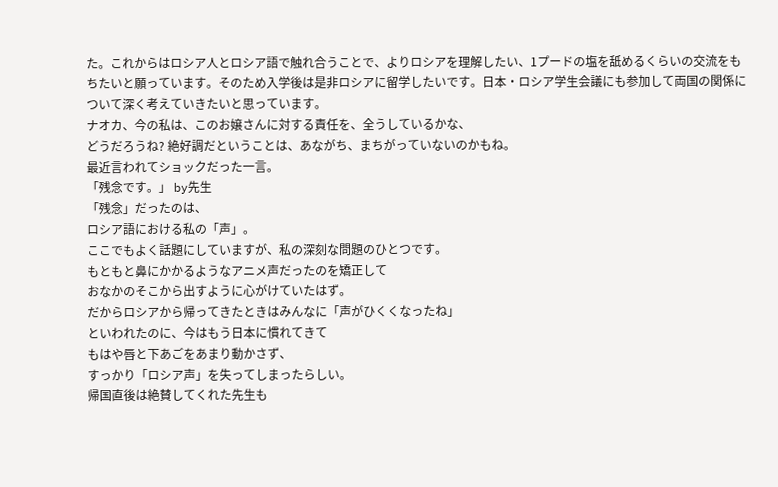た。これからはロシア人とロシア語で触れ合うことで、よりロシアを理解したい、1プードの塩を舐めるくらいの交流をもちたいと願っています。そのため入学後は是非ロシアに留学したいです。日本・ロシア学生会議にも参加して両国の関係について深く考えていきたいと思っています。
ナオカ、今の私は、このお嬢さんに対する責任を、全うしているかな、
どうだろうね? 絶好調だということは、あながち、まちがっていないのかもね。
最近言われてショックだった一言。
「残念です。」 by先生
「残念」だったのは、
ロシア語における私の「声」。
ここでもよく話題にしていますが、私の深刻な問題のひとつです。
もともと鼻にかかるようなアニメ声だったのを矯正して
おなかのそこから出すように心がけていたはず。
だからロシアから帰ってきたときはみんなに「声がひくくなったね」
といわれたのに、今はもう日本に慣れてきて
もはや唇と下あごをあまり動かさず、
すっかり「ロシア声」を失ってしまったらしい。
帰国直後は絶賛してくれた先生も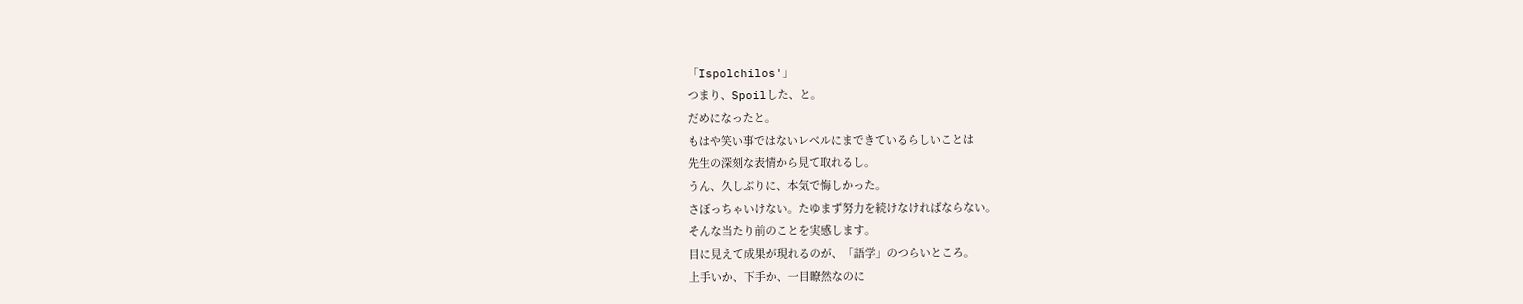「Ispolchilos'」
つまり、Spoilした、と。
だめになったと。
もはや笑い事ではないレベルにまできているらしいことは
先生の深刻な表情から見て取れるし。
うん、久しぶりに、本気で悔しかった。
さぼっちゃいけない。たゆまず努力を続けなければならない。
そんな当たり前のことを実感します。
目に見えて成果が現れるのが、「語学」のつらいところ。
上手いか、下手か、一目瞭然なのに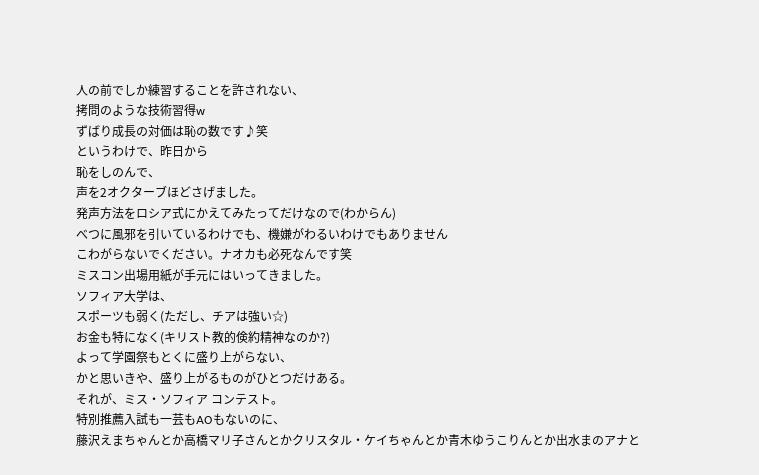人の前でしか練習することを許されない、
拷問のような技術習得w
ずばり成長の対価は恥の数です♪笑
というわけで、昨日から
恥をしのんで、
声を2オクターブほどさげました。
発声方法をロシア式にかえてみたってだけなので(わからん)
べつに風邪を引いているわけでも、機嫌がわるいわけでもありません
こわがらないでください。ナオカも必死なんです笑
ミスコン出場用紙が手元にはいってきました。
ソフィア大学は、
スポーツも弱く(ただし、チアは強い☆)
お金も特になく(キリスト教的倹約精神なのか?)
よって学園祭もとくに盛り上がらない、
かと思いきや、盛り上がるものがひとつだけある。
それが、ミス・ソフィア コンテスト。
特別推薦入試も一芸もAOもないのに、
藤沢えまちゃんとか高橋マリ子さんとかクリスタル・ケイちゃんとか青木ゆうこりんとか出水まのアナと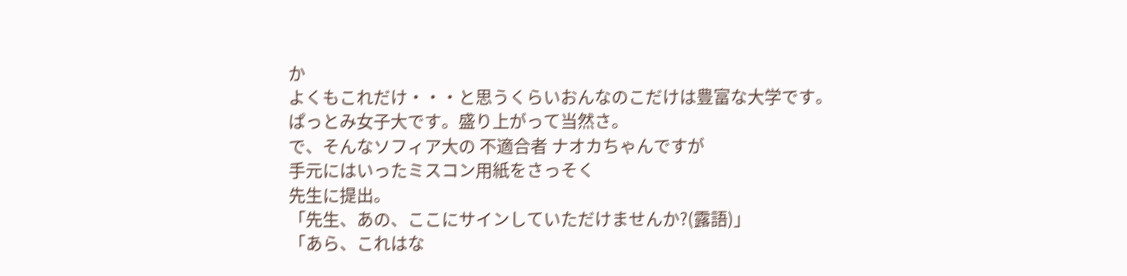か
よくもこれだけ・・・と思うくらいおんなのこだけは豊富な大学です。
ぱっとみ女子大です。盛り上がって当然さ。
で、そんなソフィア大の 不適合者 ナオカちゃんですが
手元にはいったミスコン用紙をさっそく
先生に提出。
「先生、あの、ここにサインしていただけませんか?(露語)」
「あら、これはな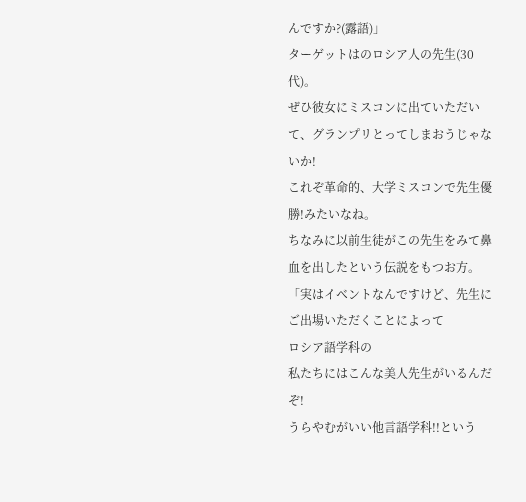んですか?(露語)」
ターゲットはのロシア人の先生(30代)。
ぜひ彼女にミスコンに出ていただいて、グランプリとってしまおうじゃないか!
これぞ革命的、大学ミスコンで先生優勝!みたいなね。
ちなみに以前生徒がこの先生をみて鼻血を出したという伝説をもつお方。
「実はイベントなんですけど、先生にご出場いただくことによって
ロシア語学科の
私たちにはこんな美人先生がいるんだぞ!
うらやむがいい他言語学科!!という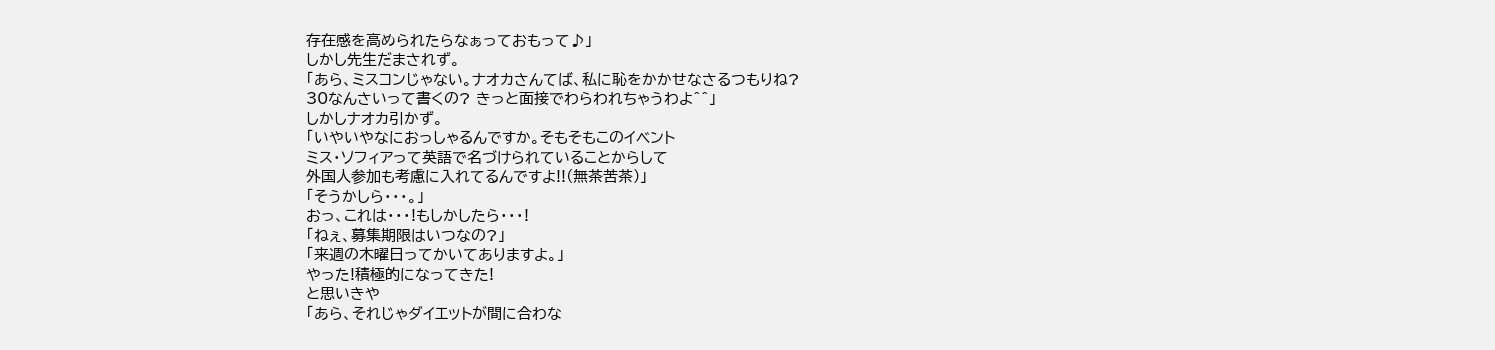存在感を高められたらなぁっておもって♪」
しかし先生だまされず。
「あら、ミスコンじゃない。ナオカさんてば、私に恥をかかせなさるつもりね?
30なんさいって書くの? きっと面接でわらわれちゃうわよ^^」
しかしナオカ引かず。
「いやいやなにおっしゃるんですか。そもそもこのイベント
ミス・ソフィアって英語で名づけられていることからして
外国人参加も考慮に入れてるんですよ!!(無茶苦茶)」
「そうかしら・・・。」
おっ、これは・・・!もしかしたら・・・!
「ねぇ、募集期限はいつなの?」
「来週の木曜日ってかいてありますよ。」
やった!積極的になってきた!
と思いきや
「あら、それじゃダイエットが間に合わな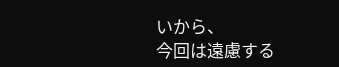いから、
今回は遠慮する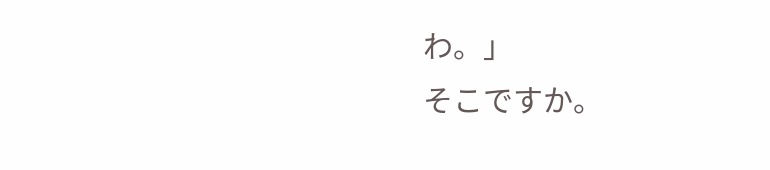わ。」
そこですか。